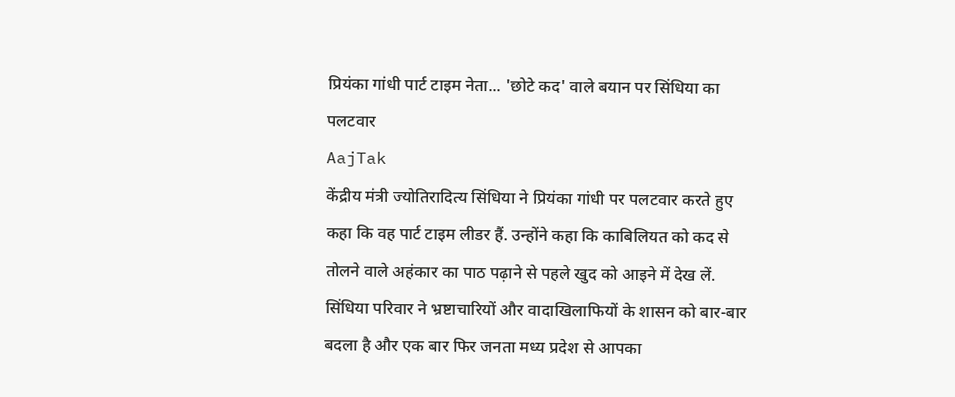प्रियंका गांधी पार्ट टाइम नेता... 'छोटे कद' वाले बयान पर सिंधिया का पलटवार
AajTak
केंद्रीय मंत्री ज्योतिरादित्य सिंधिया ने प्रियंका गांधी पर पलटवार करते हुए कहा कि वह पार्ट टाइम लीडर हैं. उन्होंने कहा कि काबिलियत को कद से तोलने वाले अहंकार का पाठ पढ़ाने से पहले खुद को आइने में देख लें. सिंधिया परिवार ने भ्रष्टाचारियों और वादाखिलाफियों के शासन को बार-बार बदला है और एक बार फिर जनता मध्य प्रदेश से आपका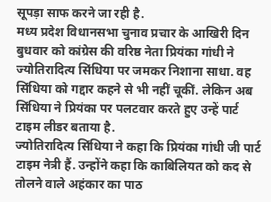सूपड़ा साफ करने जा रही है.
मध्य प्रदेश विधानसभा चुनाव प्रचार के आखिरी दिन बुधवार को कांग्रेस की वरिष्ठ नेता प्रियंका गांधी ने ज्योतिरादित्य सिंधिया पर जमकर निशाना साधा. वह सिंधिया को गद्दार कहने से भी नहीं चूकीं. लेकिन अब सिंधिया ने प्रियंका पर पलटवार करते हुए उन्हें पार्ट टाइम लीडर बताया है.
ज्योतिरादित्य सिंधिया ने कहा कि प्रियंका गांधी जी पार्ट टाइम नेत्री हैं. उन्होंने कहा कि काबिलियत को कद से तोलने वाले अहंकार का पाठ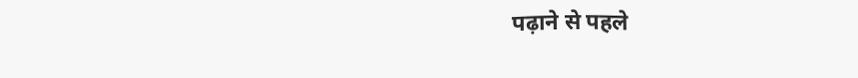पढ़ाने से पहले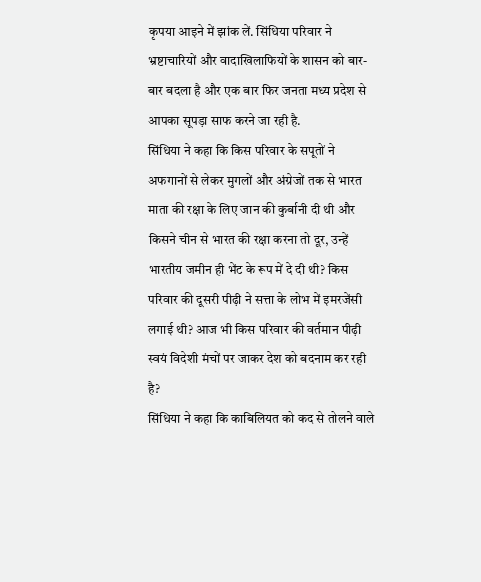कृपया आइने में झांक लें. सिंधिया परिवार ने भ्रष्टाचारियों और वादाखिलाफियों के शासन को बार-बार बदला है और एक बार फिर जनता मध्य प्रदेश से आपका सूपड़ा साफ करने जा रही है.
सिंधिया ने कहा कि किस परिवार के सपूतों ने अफगानों से लेकर मुगलों और अंग्रेजों तक से भारत माता की रक्षा के लिए जान की कुर्बानी दी थी और किसने चीन से भारत की रक्षा करना तो दूर, उन्हें भारतीय जमीन ही भेंट के रूप में दे दी थी? किस परिवार की दूसरी पीढ़ी ने सत्ता के लोभ में इमरजेंसी लगाई थी? आज भी किस परिवार की वर्तमान पीढ़ी स्वयं विदेशी मंचों पर जाकर देश को बदनाम कर रही है?
सिंधिया ने कहा कि काबिलियत को कद से तोलने वाले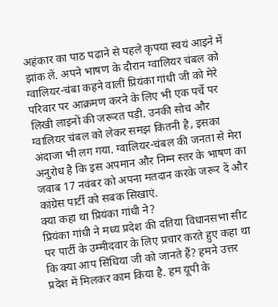अहंकार का पाठ पढ़ाने से पहले कृपया स्वयं आइने में झांक लें. अपने भाषण के दौरान ग्वालियर चंबल को ग्वालियर-चंबा कहने वालीं प्रियंका गांधी जी को मेरे परिवार पर आक्रमण करने के लिए भी एक पर्चे पर लिखी लाइनों की जरूरत पड़ी. उनकी सोच और ग्वालियर चंबल को लेकर समझ कितनी है, इसका अंदाजा भी लग गया. ग्वालियर-चंबल की जनता से मेरा अनुरोध है कि इस अपमान और निम्न स्तर के भाषण का जवाब 17 नवंबर को अपना मतदान करके जरूर दें और कांग्रेस पार्टी को सबक सिखाएं.
क्या कहा था प्रियंका गांधी ने?
प्रियंका गांधी ने मध्य प्रदेश की दतिया विधानसभा सीट पर पार्टी के उम्मीदवार के लिए प्रचार करते हुए कहा था कि क्या आप सिंधिया जी को जानते हैं? हमने उत्तर प्रदेश में मिलकर काम किया है. हम यूपी के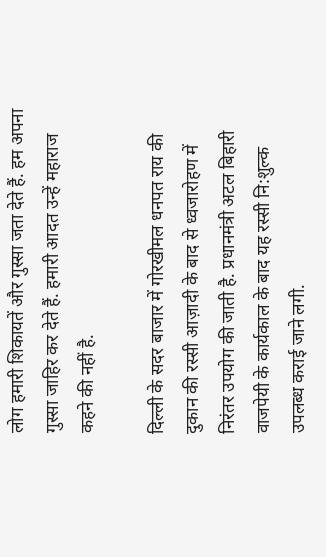लोग हमारी शिकायतें और गुस्सा जता देते हैं. हम अपना गुस्सा जाहिर कर देते हैं. हमारी आदत उन्हें महाराज कहने की नहीं है.

दिल्ली के सदर बाजार में गोरखीमल धनपत राय की दुकान की रस्सी आज़ादी के बाद से ध्वजारोहण में निरंतर उपयोग की जाती है. प्रधानमंत्री अटल बिहारी वाजपेयी के कार्यकाल के बाद यह रस्सी नि:शुल्क उपलब्ध कराई जाने लगी.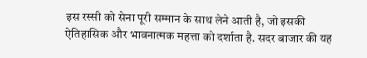इस रस्सी को सेना पूरी सम्मान के साथ लेने आती है, जो इसकी ऐतिहासिक और भावनात्मक महत्ता को दर्शाता है. सदर बाजार की यह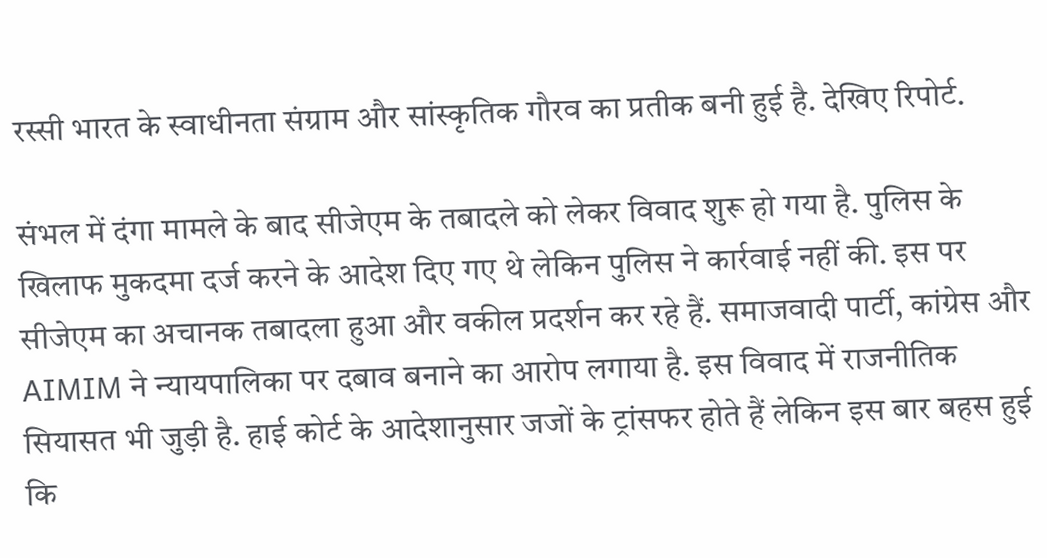रस्सी भारत के स्वाधीनता संग्राम और सांस्कृतिक गौरव का प्रतीक बनी हुई है. देखिए रिपोर्ट.

संभल में दंगा मामले के बाद सीजेएम के तबादले को लेकर विवाद शुरू हो गया है. पुलिस के खिलाफ मुकदमा दर्ज करने के आदेश दिए गए थे लेकिन पुलिस ने कार्रवाई नहीं की. इस पर सीजेएम का अचानक तबादला हुआ और वकील प्रदर्शन कर रहे हैं. समाजवादी पार्टी, कांग्रेस और AIMIM ने न्यायपालिका पर दबाव बनाने का आरोप लगाया है. इस विवाद में राजनीतिक सियासत भी जुड़ी है. हाई कोर्ट के आदेशानुसार जजों के ट्रांसफर होते हैं लेकिन इस बार बहस हुई कि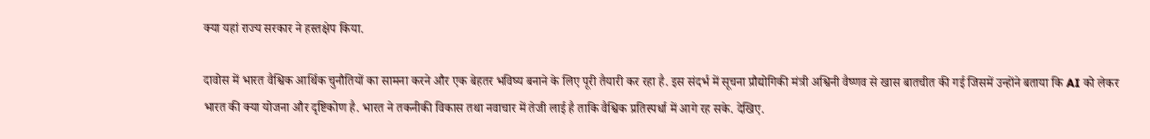क्या यहां राज्य सरकार ने हस्तक्षेप किया.

दावोस में भारत वैश्विक आर्थिक चुनौतियों का सामना करने और एक बेहतर भविष्य बनाने के लिए पूरी तैयारी कर रहा है. इस संदर्भ में सूचना प्रौद्योगिकी मंत्री अश्विनी वैष्णव से खास बातचीत की गई जिसमें उन्होंने बताया कि AI को लेकर भारत की क्या योजना और दृष्टिकोण है. भारत ने तकनीकी विकास तथा नवाचार में तेजी लाई है ताकि वैश्विक प्रतिस्पर्धा में आगे रह सके. देखिए.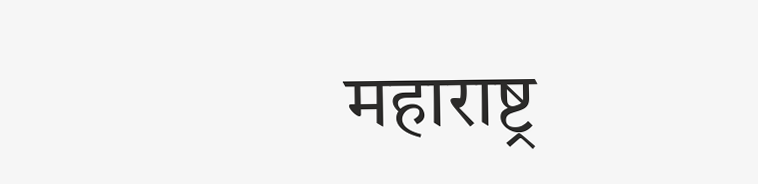महाराष्ट्र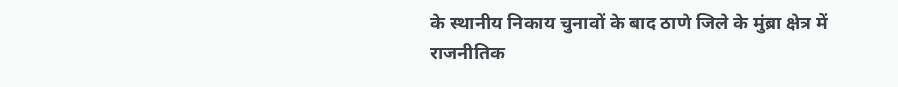के स्थानीय निकाय चुनावों के बाद ठाणे जिले के मुंब्रा क्षेत्र में राजनीतिक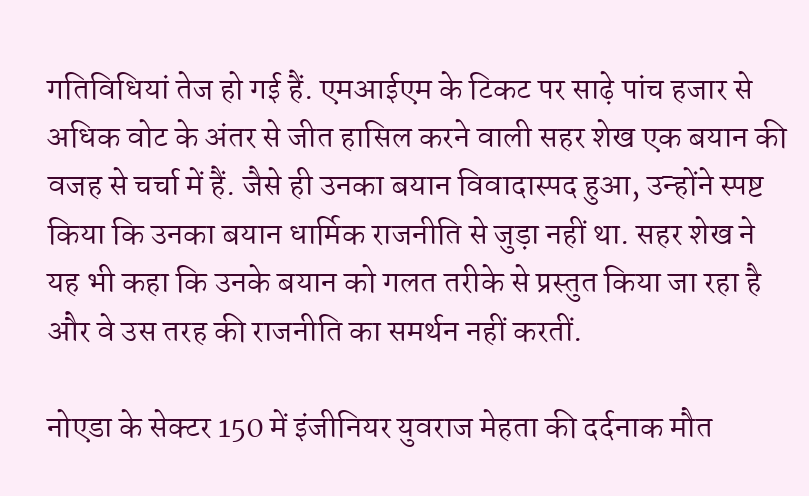गतिविधियां तेज हो गई हैं. एमआईएम के टिकट पर साढ़े पांच हजार से अधिक वोट के अंतर से जीत हासिल करने वाली सहर शेख एक बयान की वजह से चर्चा में हैं. जैसे ही उनका बयान विवादास्पद हुआ, उन्होंने स्पष्ट किया कि उनका बयान धार्मिक राजनीति से जुड़ा नहीं था. सहर शेख ने यह भी कहा कि उनके बयान को गलत तरीके से प्रस्तुत किया जा रहा है और वे उस तरह की राजनीति का समर्थन नहीं करतीं.

नोएडा के सेक्टर 150 में इंजीनियर युवराज मेहता की दर्दनाक मौत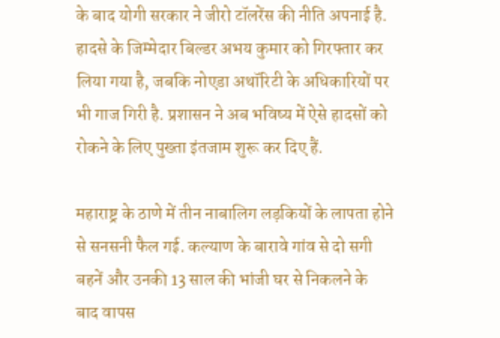के बाद योगी सरकार ने जीरो टॉलरेंस की नीति अपनाई है. हादसे के जिम्मेदार बिल्डर अभय कुमार को गिरफ्तार कर लिया गया है, जबकि नोएडा अथॉरिटी के अधिकारियों पर भी गाज गिरी है. प्रशासन ने अब भविष्य में ऐसे हादसों को रोकने के लिए पुख्ता इंतजाम शुरू कर दिए हैं.

महाराष्ट्र के ठाणे में तीन नाबालिग लड़कियों के लापता होने से सनसनी फैल गई. कल्याण के बारावे गांव से दो सगी बहनें और उनकी 13 साल की भांजी घर से निकलने के बाद वापस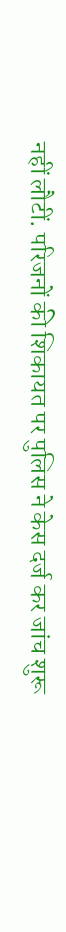नहीं लौटीं. परिजनों की शिकायत पर पुलिस ने केस दर्ज कर जांच शुरू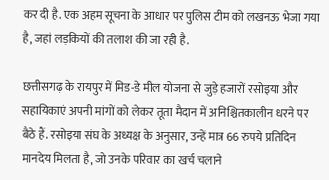कर दी है. एक अहम सूचना के आधार पर पुलिस टीम को लखनऊ भेजा गया है, जहां लड़कियों की तलाश की जा रही है.

छत्तीसगढ़ के रायपुर में मिड-डे मील योजना से जुड़े हजारों रसोइया और सहायिकाएं अपनी मांगों को लेकर तूता मैदान में अनिश्चितकालीन धरने पर बैठे हैं. रसोइया संघ के अध्यक्ष के अनुसार, उन्हें मात्र 66 रुपये प्रतिदिन मानदेय मिलता है, जो उनके परिवार का खर्च चलाने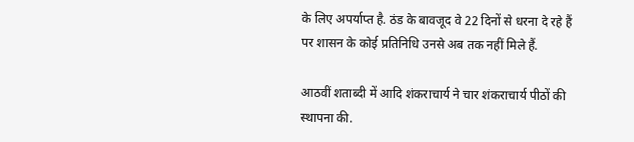के लिए अपर्याप्त है. ठंड के बावजूद वे 22 दिनों से धरना दे रहे हैं पर शासन के कोई प्रतिनिधि उनसे अब तक नहीं मिले हैं.

आठवीं शताब्दी में आदि शंकराचार्य ने चार शंकराचार्य पीठों की स्थापना की.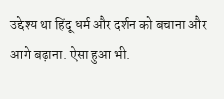उद्देश्य था हिंदू धर्म और दर्शन को बचाना और आगे बढ़ाना. ऐसा हुआ भी.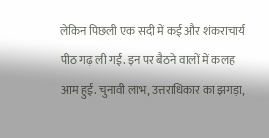लेकिन पिछली एक सदी में कई और शंकराचार्य पीठ गढ़ ली गईं. इन पर बैठने वालों में कलह आम हुई. चुनावी लाभ, उत्तराधिकार का झगड़ा,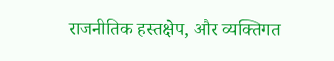राजनीतिक हस्तक्षेप, और व्यक्तिगत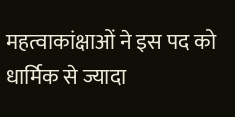महत्वाकांक्षाओं ने इस पद को धार्मिक से ज्यादा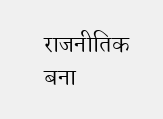राजनीतिक बना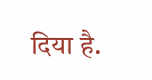दिया है.